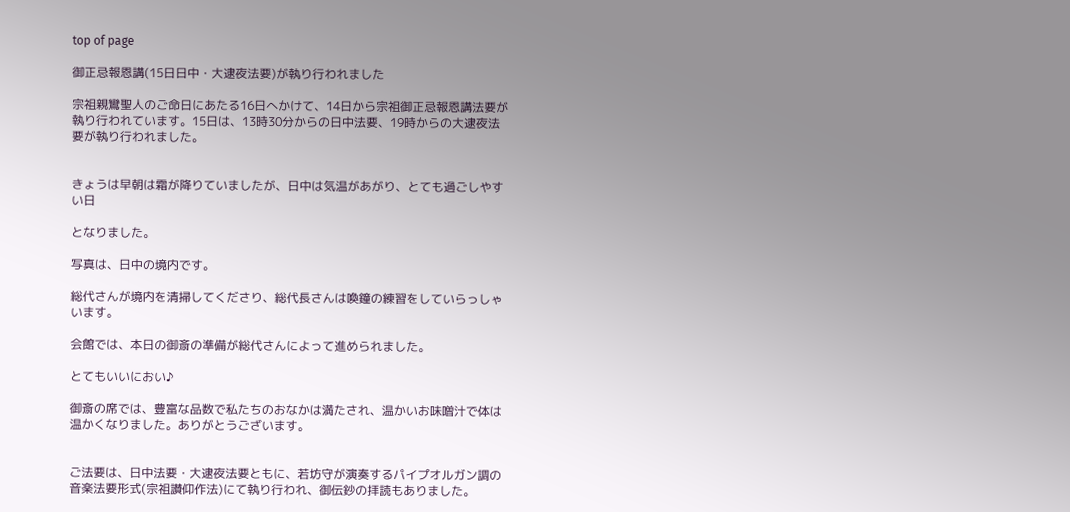top of page

御正忌報恩講(15日日中・大逮夜法要)が執り行われました

宗祖親鸞聖人のご命日にあたる16日へかけて、14日から宗祖御正忌報恩講法要が執り行われています。15日は、13時30分からの日中法要、19時からの大逮夜法要が執り行われました。


きょうは早朝は霜が降りていましたが、日中は気温があがり、とても過ごしやすい日

となりました。

写真は、日中の境内です。

総代さんが境内を清掃してくださり、総代長さんは喚鐘の練習をしていらっしゃいます。

会館では、本日の御斎の準備が総代さんによって進められました。

とてもいいにおい♪

御斎の席では、豊富な品数で私たちのおなかは満たされ、温かいお味噌汁で体は温かくなりました。ありがとうございます。


ご法要は、日中法要・大逮夜法要ともに、若坊守が演奏するパイプオルガン調の音楽法要形式(宗祖讃仰作法)にて執り行われ、御伝鈔の拝読もありました。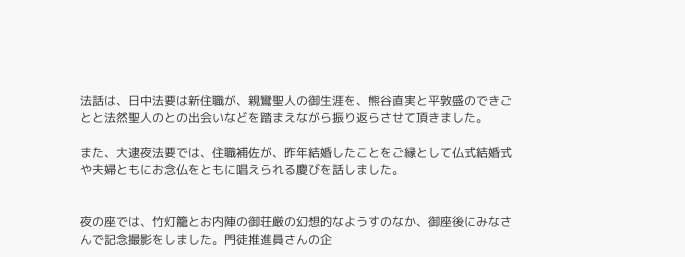法話は、日中法要は新住職が、親鸞聖人の御生涯を、熊谷直実と平敦盛のできごとと法然聖人のとの出会いなどを踏まえながら振り返らさせて頂きました。

また、大逮夜法要では、住職補佐が、昨年結婚したことをご縁として仏式結婚式や夫婦ともにお念仏をともに唱えられる慶びを話しました。


夜の座では、竹灯籠とお内陣の御荘厳の幻想的なようすのなか、御座後にみなさんで記念撮影をしました。門徒推進員さんの企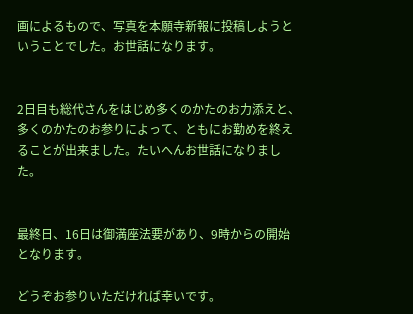画によるもので、写真を本願寺新報に投稿しようということでした。お世話になります。


2日目も総代さんをはじめ多くのかたのお力添えと、多くのかたのお参りによって、ともにお勤めを終えることが出来ました。たいへんお世話になりました。


最終日、16日は御満座法要があり、9時からの開始となります。

どうぞお参りいただければ幸いです。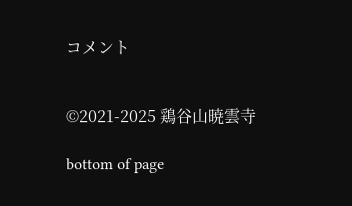コメント


©2021-2025 鶏谷山暁雲寺

bottom of page